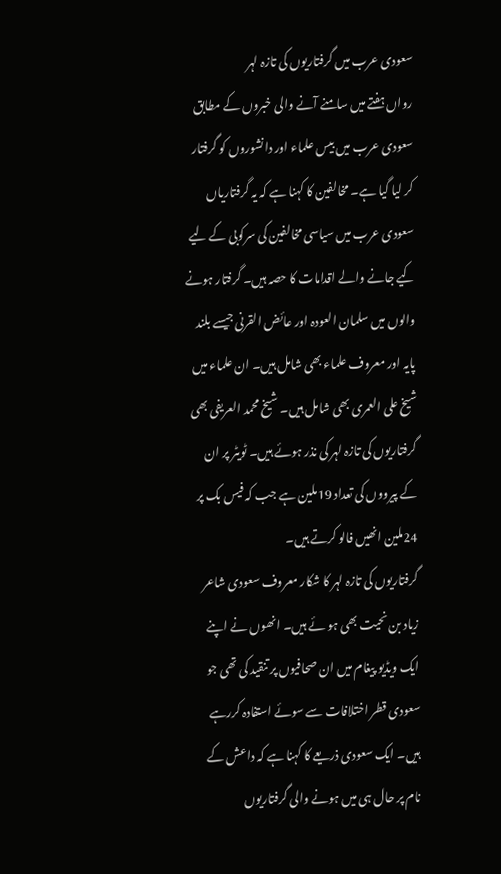سعودی عرب میں گرفتاریوں کی تازہ لہر
رواں ہفتے میں سامنے آنے والی خبروں کے مطابق سعودی عرب میں بیس علماء اور دانشوروں کو گرفتار کر لیا گیا ہے۔ مخالفین کا کہنا ہے کہ یہ گرفتاریاں سعودی عرب میں سیاسی مخالفین کی سرکوبی کے لیے کیے جانے والے اقدامات کا حصہ ہیں۔ گرفتار ہونے والوں میں سلمان العودہ اور عائض القرنی جیسے بلند پایہ اور معروف علماء بھی شامل ہیں۔ ان علماء میں شیخ علی العمری بھی شامل ہیں۔ شیخ محمد العریفی بھی گرفتاریوں کی تازہ لہر کی نذر ہوئے ہیں۔ ٹویٹر پر ان کے پیرووں کی تعداد 19ملین ہے جب کہ فیس بک پر 24ملین انھیں فالو کرتے ہیں۔
گرفتاریوں کی تازہ لہر کا شکار معروف سعودی شاعر زیاد بن نحیت بھی ہو ئے ہیں۔ انھوں نے اپنے ایک ویڈیو پیغام میں ان صحافیوں پر تنقید کی تھی جو سعودی قطر اختلافات سے سوئے استفادہ کررہے ہیں۔ ایک سعودی ذریعے کا کہنا ہے کہ داعش کے نام پر حال ہی میں ہونے والی گرفتاریوں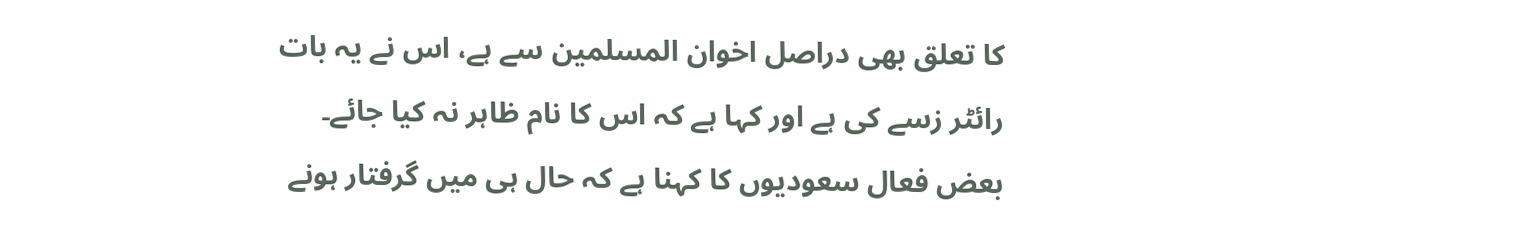کا تعلق بھی دراصل اخوان المسلمین سے ہے، اس نے یہ بات رائٹر زسے کی ہے اور کہا ہے کہ اس کا نام ظاہر نہ کیا جائے۔
بعض فعال سعودیوں کا کہنا ہے کہ حال ہی میں گرفتار ہونے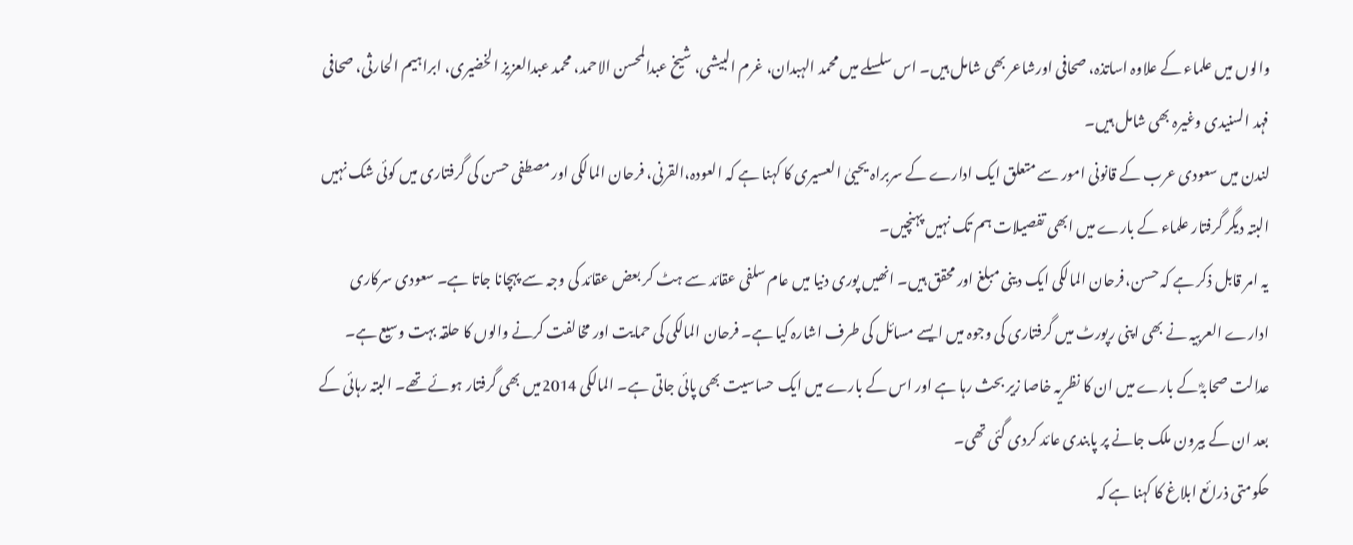والوں میں علماء کے علاوہ اساتذہ، صحافی اورشاعر بھی شامل ہیں۔ اس سلسلے میں محمد الہبدان، غرم البیشی، شیخ عبدالمحسن الاحمد، محمد عبدالعزیز الخضیری، ابراہیم الحارثی، صحافی فہد السنیدی وغیرہ بھی شامل ہیں۔
لندن میں سعودی عرب کے قانونی امور سے متعلق ایک ادارے کے سربراہ یحییٰ العسیری کا کہنا ہے کہ العودہ،القرنی، فرحان المالکی اور مصطفی حسن کی گرفتاری میں کوئی شک نہیں البتہ دیگر گرفتار علماء کے بارے میں ابھی تفصیلات ہم تک نہیں پہنچیں۔
یہ امر قابل ذکر ہے کہ حسن،فرحان المالکی ایک دینی مبلغ اور محقق ہیں۔ انھیں پوری دنیا میں عام سلفی عقائد سے ہٹ کر بعض عقائد کی وجہ سے پہچانا جاتا ہے۔ سعودی سرکاری ادارے العربیہ نے بھی اپنی رپورٹ میں گرفتاری کی وجوہ میں ایسے مسائل کی طرف اشارہ کیا ہے۔ فرحان المالکی کی حمایت اور مخالفت کرنے والوں کا حلقہ بہت وسیع ہے۔ عدالت صحابہؓ کے بارے میں ان کا نظریہ خاصا زیر بحث رہا ہے اور اس کے بارے میں ایک حساسیت بھی پائی جاتی ہے۔ المالکی 2014میں بھی گرفتار ہوئے تھے۔ البتہ رہائی کے بعد ان کے بیرون ملک جانے پر پابندی عائد کردی گئی تھی۔
حکومتی ذرائع ابلاغ کا کہنا ہے کہ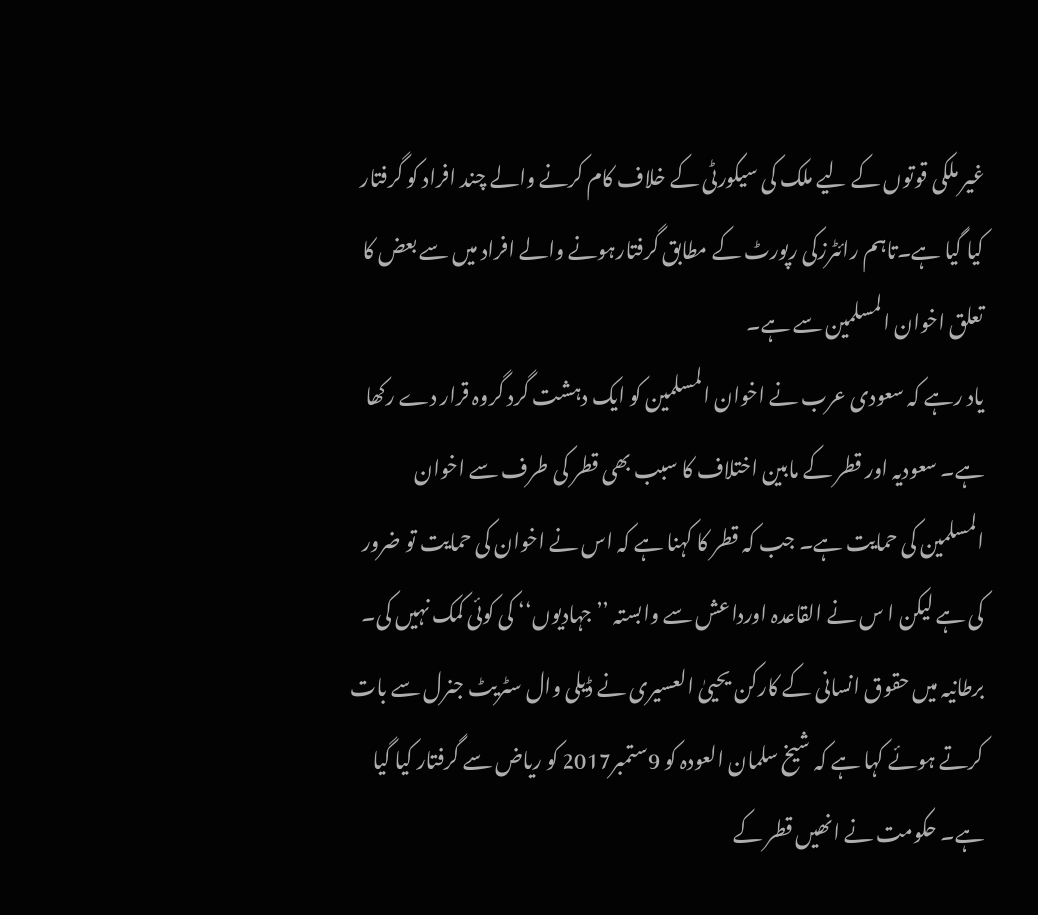غیر ملکی قوتوں کے لیے ملک کی سیکورٹی کے خلاف کام کرنے والے چند افراد کو گرفتار کیا گیا ہے۔تاہم رائٹرزکی رپورٹ کے مطابق گرفتارہونے والے افراد میں سے بعض کا تعلق اخوان المسلمین سے ہے۔
یاد رہے کہ سعودی عرب نے اخوان المسلمین کو ایک دہشت گرد گروہ قرار دے رکھا ہے۔ سعودیہ اور قطر کے مابین اختلاف کا سبب بھی قطر کی طرف سے اخوان المسلمین کی حمایت ہے۔ جب کہ قطر کا کہنا ہے کہ اس نے اخوان کی حمایت تو ضرور کی ہے لیکن ا س نے القاعدہ اورداعش سے وابستہ ’’جہادیوں‘‘ کی کوئی کمک نہیں کی۔
برطانیہ میں حقوق انسانی کے کارکن یحییٰ العسیری نے ڈیلی وال سٹریٹ جنرل سے بات کرتے ہوئے کہا ہے کہ شیخ سلمان العودہ کو 9ستمبر2017 کو ریاض سے گرفتار کیا گیا ہے۔ حکومت نے انھیں قطر کے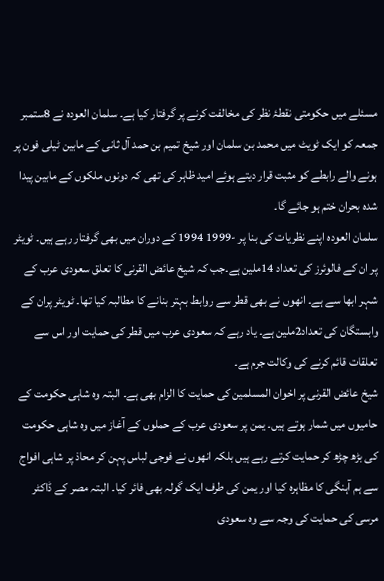مسئلے میں حکومتی نقطۂ نظر کی مخالفت کرنے پر گرفتار کیا ہے۔ سلمان العودہ نے 8ستمبر جمعہ کو ایک ٹویٹ میں محمد بن سلمان اور شیخ تمیم بن حمد آل ثانی کے مابین ٹیلی فون پر ہونے والے رابطے کو مثبت قرار دیتے ہوئے امید ظاہر کی تھی کہ دونوں ملکوں کے مابین پیدا شدہ بحران ختم ہو جائے گا۔
سلمان العودہ اپنے نظریات کی بنا پر -1999 1994 کے دوران میں بھی گرفتار رہے ہیں۔ ٹویٹر پر ان کے فالوئرز کی تعداد 14ملین ہے۔جب کہ شیخ عائض القرنی کا تعلق سعودی عرب کے شہر ابھا سے ہے۔ انھوں نے بھی قطر سے روابط بہتر بنانے کا مطالبہ کیا تھا۔ ٹویٹر پران کے وابستگان کی تعداد2ملین ہے۔ یاد رہے کہ سعودی عرب میں قطر کی حمایت اور اس سے تعلقات قائم کرنے کی وکالت جرم ہے۔
شیخ عائض القرنی پر اخوان المسلمین کی حمایت کا الزام بھی ہے۔ البتہ وہ شاہی حکومت کے حامیوں میں شمار ہوتے ہیں۔ یمن پر سعودی عرب کے حملوں کے آغاز میں وہ شاہی حکومت کی بڑھ چڑھ کر حمایت کرتے رہے ہیں بلکہ انھوں نے فوجی لباس پہن کر محاذ پر شاہی افواج سے ہم آہنگی کا مظاہرہ کیا اور یمن کی طرف ایک گولہ بھی فائر کیا۔ البتہ مصر کے ڈاکٹر مرسی کی حمایت کی وجہ سے وہ سعودی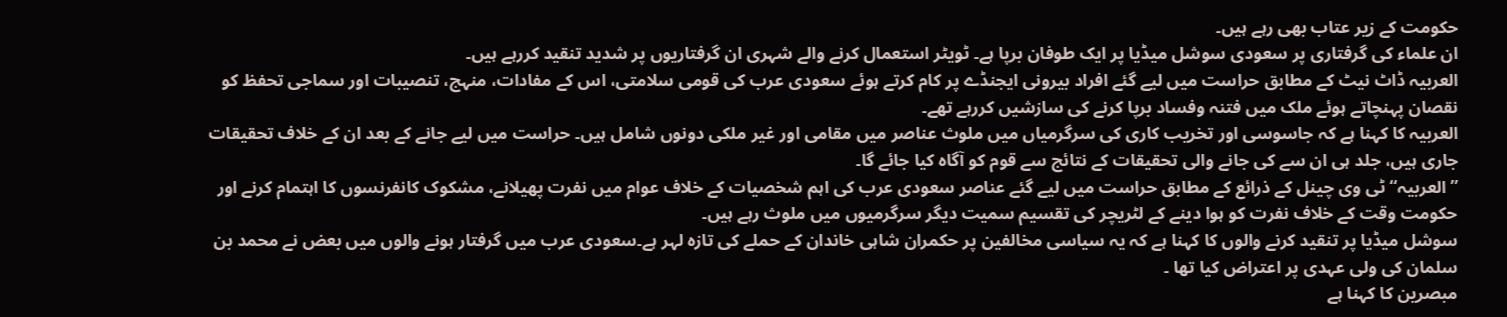حکومت کے زیر عتاب بھی رہے ہیں۔
ان علماء کی گرفتاری پر سعودی سوشل میڈیا پر ایک طوفان برپا ہے۔ ٹویٹر استعمال کرنے والے شہری ان گرفتاریوں پر شدید تنقید کررہے ہیں۔
العربیہ ڈاٹ نیٹ کے مطابق حراست میں لیے گئے افراد بیرونی ایجنڈے پر کام کرتے ہوئے سعودی عرب کی قومی سلامتی، اس کے مفادات، منہج، تنصیبات اور سماجی تحفظ کو نقصان پہنچاتے ہوئے ملک میں فتنہ وفساد برپا کرنے کی سازشیں کررہے تھے۔
العربیہ کا کہنا ہے کہ جاسوسی اور تخریب کاری کی سرگرمیاں میں ملوث عناصر میں مقامی اور غیر ملکی دونوں شامل ہیں۔ حراست میں لیے جانے کے بعد ان کے خلاف تحقیقات جاری ہیں، جلد ہی ان سے کی جانے والی تحقیقات کے نتائج سے قوم کو آگاہ کیا جائے گا۔
’’العربیہ‘‘ ٹی وی چینل کے ذرائع کے مطابق حراست میں لیے گئے عناصر سعودی عرب کی اہم شخصیات کے خلاف عوام میں نفرت پھیلانے، مشکوک کانفرنسوں کا اہتمام کرنے اور حکومت وقت کے خلاف نفرت کو ہوا دینے کے لٹریچر کی تقسیم سمیت دیگر سرگرمیوں میں ملوث رہے ہیں۔
سوشل میڈیا پر تنقید کرنے والوں کا کہنا ہے کہ یہ سیاسی مخالفین پر حکمران شاہی خاندان کے حملے کی تازہ لہر ہے۔سعودی عرب میں گرفتار ہونے والوں میں بعض نے محمد بن سلمان کی ولی عہدی پر اعتراض کیا تھا ۔
مبصرین کا کہنا ہے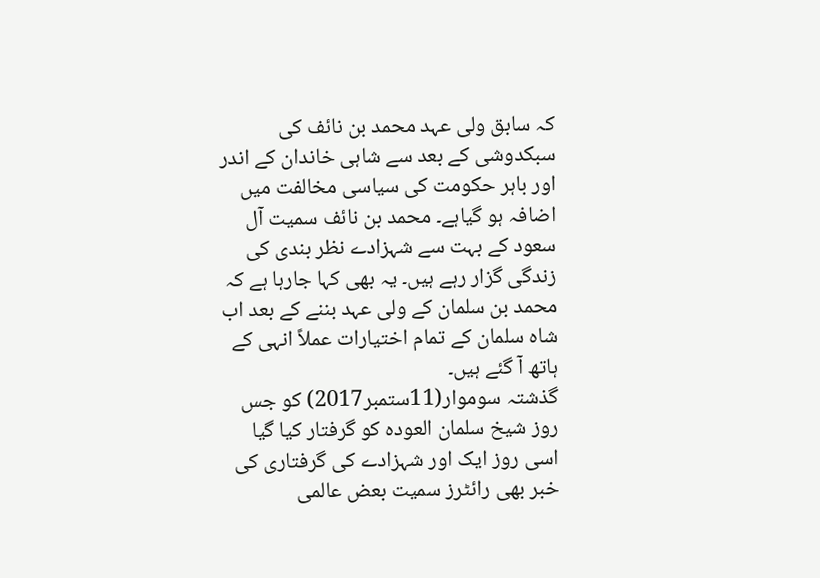کہ سابق ولی عہد محمد بن نائف کی سبکدوشی کے بعد سے شاہی خاندان کے اندر اور باہر حکومت کی سیاسی مخالفت میں اضافہ ہو گیاہے۔ محمد بن نائف سمیت آل سعود کے بہت سے شہزادے نظر بندی کی زندگی گزار رہے ہیں۔ یہ بھی کہا جارہا ہے کہ محمد بن سلمان کے ولی عہد بننے کے بعد اب شاہ سلمان کے تمام اختیارات عملاً انہی کے ہاتھ آ گئے ہیں۔
گذشتہ سوموار(11ستمبر2017) کو جس روز شیخ سلمان العودہ کو گرفتار کیا گیا اسی روز ایک اور شہزادے کی گرفتاری کی خبر بھی رائٹرز سمیت بعض عالمی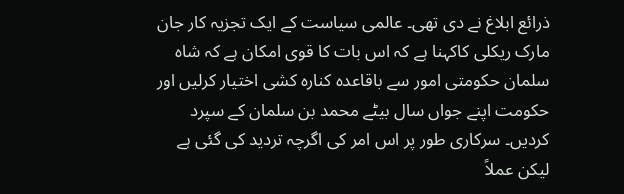ذرائع ابلاغ نے دی تھی۔ عالمی سیاست کے ایک تجزیہ کار جان مارک ریکلی کاکہنا ہے کہ اس بات کا قوی امکان ہے کہ شاہ سلمان حکومتی امور سے باقاعدہ کنارہ کشی اختیار کرلیں اور حکومت اپنے جواں سال بیٹے محمد بن سلمان کے سپرد کردیں۔ سرکاری طور پر اس امر کی اگرچہ تردید کی گئی ہے لیکن عملاً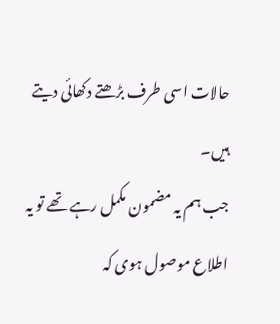حالات اسی طرف بڑھتے دکھائی دیتے ہیں۔
جب ہم یہ مضمون مکمل رہے تھے تو یہ اطلاع موصول ہوی کہ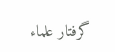گرفتار علماء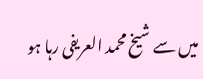میں سے شیخ محمد العریفی رہا ہو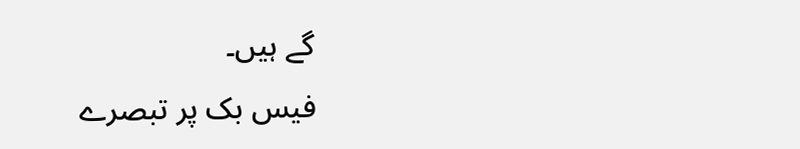گے ہیں۔
فیس بک پر تبصرے